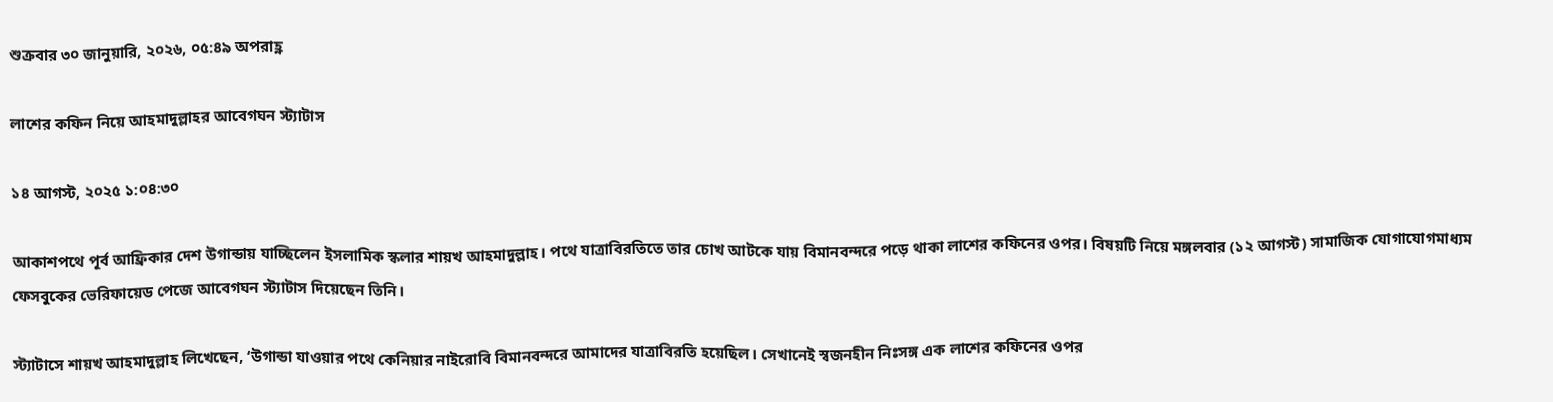শুক্রবার ৩০ জানুয়ারি, ২০২৬, ০৫:৪৯ অপরাহ্ণ

লাশের কফিন নিয়ে আহমাদুল্লাহর আবেগঘন স্ট্যাটাস

১৪ আগস্ট, ২০২৫ ১:০৪:৩০

আকাশপথে পূর্ব আফ্রিকার দেশ উগান্ডায় যাচ্ছিলেন ইসলামিক স্কলার শায়খ আহমাদুল্লাহ। পথে যাত্রাবিরতিতে তার চোখ আটকে যায় বিমানবন্দরে পড়ে থাকা লাশের কফিনের ওপর। বিষয়টি নিয়ে মঙ্গলবার (১২ আগস্ট) সামাজিক যোগাযোগমাধ্যম ফেসবুকের ভেরিফায়েড পেজে আবেগঘন স্ট্যাটাস দিয়েছেন তিনি।

স্ট্যাটাসে শায়খ আহমাদুল্লাহ লিখেছেন, ‘উগান্ডা যাওয়ার পথে কেনিয়ার নাইরোবি বিমানবন্দরে আমাদের যাত্রাবিরতি হয়েছিল। সেখানেই স্বজনহীন নিঃসঙ্গ এক লাশের কফিনের ওপর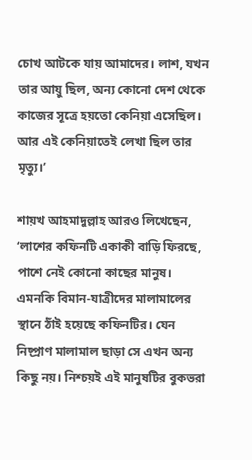চোখ আটকে যায় আমাদের। লাশ, যখন তার আয়ু ছিল, অন্য কোনো দেশ থেকে কাজের সূত্রে হয়তো কেনিয়া এসেছিল। আর এই কেনিয়াতেই লেখা ছিল তার মৃত্যু।’

শায়খ আহমাদুল্লাহ আরও লিখেছেন, ‘লাশের কফিনটি একাকী বাড়ি ফিরছে, পাশে নেই কোনো কাছের মানুষ। এমনকি বিমান-যাত্রীদের মালামালের স্থানে ঠাঁই হয়েছে কফিনটির। যেন নিষ্প্রাণ মালামাল ছাড়া সে এখন অন্য কিছু নয়। নিশ্চয়ই এই মানুষটির বুকভরা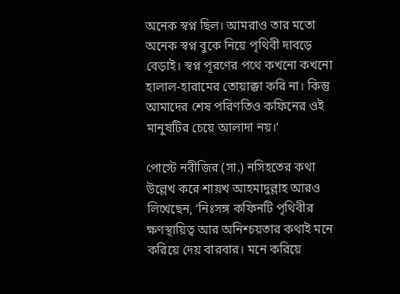অনেক স্বপ্ন ছিল। আমরাও তার মতো অনেক স্বপ্ন বুকে নিয়ে পৃথিবী দাবড়ে বেড়াই। স্বপ্ন পূরণের পথে কখনো কখনো হালাল-হারামের তোয়াক্কা করি না। কিন্তু আমাদের শেষ পরিণতিও কফিনের ওই মানুষটির চেয়ে আলাদা নয়।’

পোস্টে নবীজির (সা.) নসিহতের কথা উল্লেখ করে শায়খ আহমাদুল্লাহ আরও লিখেছেন, ‘নিঃসঙ্গ কফিনটি পৃথিবীর ক্ষণস্থায়িত্ব আর অনিশ্চয়তার কথাই মনে করিয়ে দেয় বারবার। মনে করিয়ে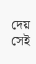দেয় সেই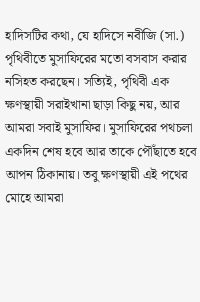হাদিসটির কথা, যে হাদিসে নবীজি (সা.) পৃথিবীতে মুসাফিরের মতো বসবাস করার নসিহত করছেন। সত্যিই, পৃথিবী এক ক্ষণস্থায়ী সরাইখানা ছাড়া কিছু নয়, আর আমরা সবাই মুসাফির। মুসাফিরের পথচলা একদিন শেষ হবে আর তাকে পৌঁছাতে হবে আপন ঠিকানায়। তবু ক্ষণস্থায়ী এই পথের মোহে আমরা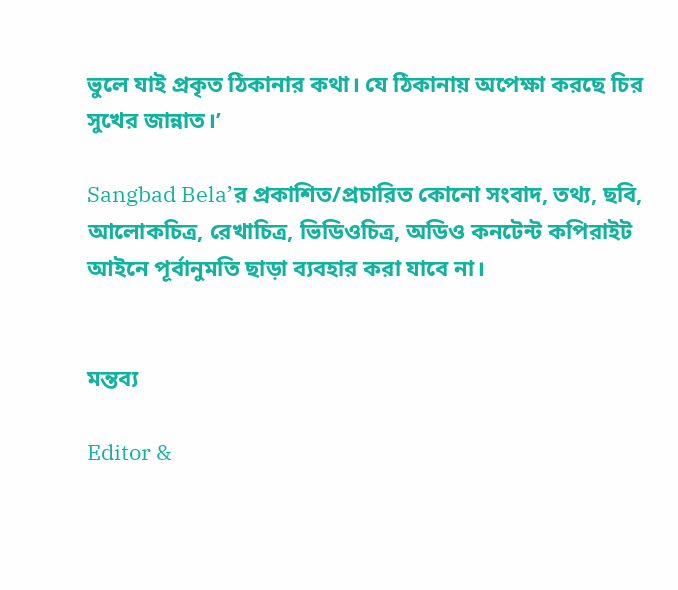ভুলে যাই প্রকৃত ঠিকানার কথা। যে ঠিকানায় অপেক্ষা করছে চির সুখের জান্নাত।’

Sangbad Bela’র প্রকাশিত/প্রচারিত কোনো সংবাদ, তথ্য, ছবি, আলোকচিত্র, রেখাচিত্র, ভিডিওচিত্র, অডিও কনটেন্ট কপিরাইট আইনে পূর্বানুমতি ছাড়া ব্যবহার করা যাবে না।


মন্তব্য

Editor &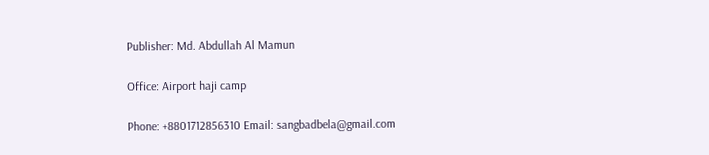Publisher: Md. Abdullah Al Mamun

Office: Airport haji camp

Phone: +8801712856310 Email: sangbadbela@gmail.com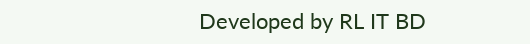Developed by RL IT BD